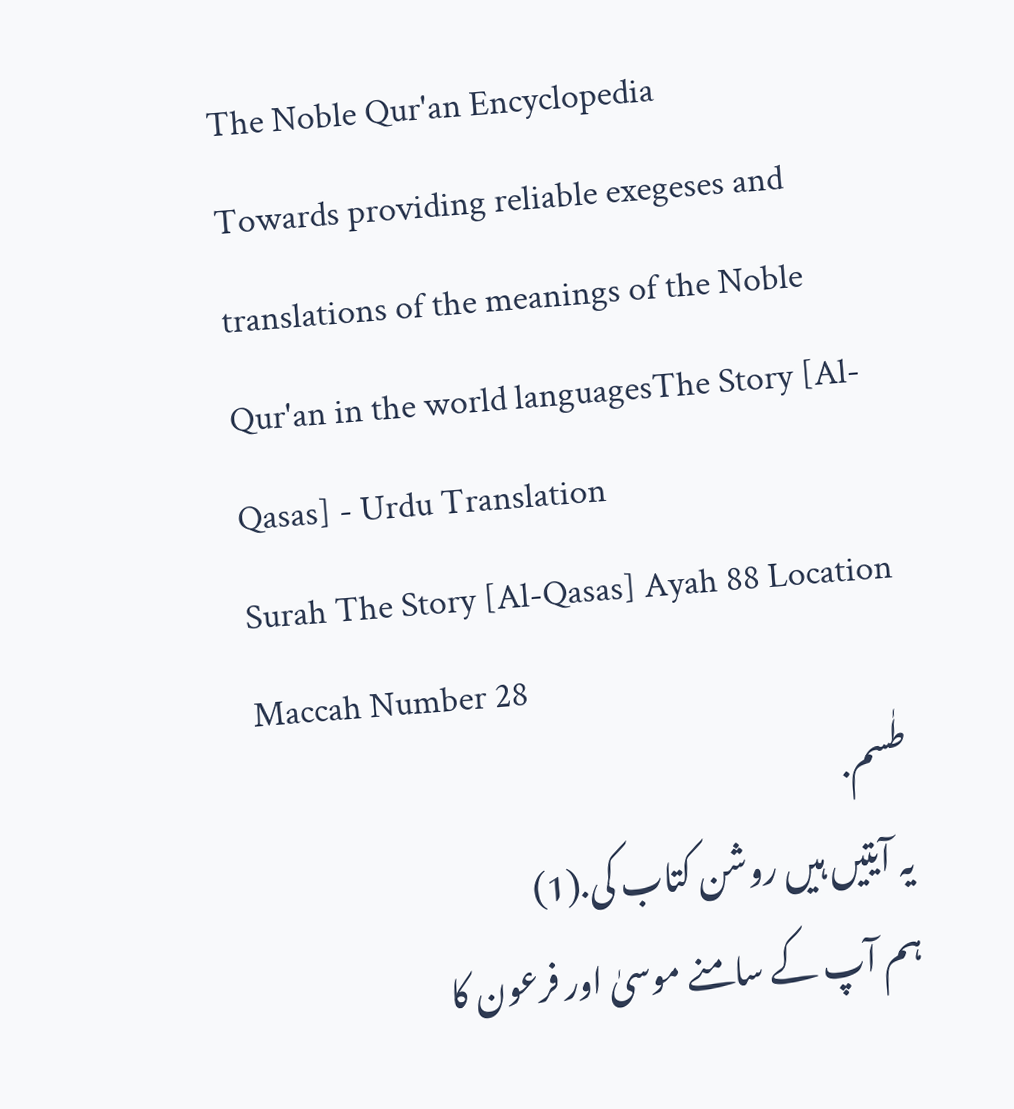The Noble Qur'an Encyclopedia
Towards providing reliable exegeses and translations of the meanings of the Noble Qur'an in the world languagesThe Story [Al-Qasas] - Urdu Translation
Surah The Story [Al-Qasas] Ayah 88 Location Maccah Number 28
طٰسم.
یہ آیتیں ہیں روشن کتاب کی.(1)
ہم آپ کے سامنے موسیٰ اور فرعون کا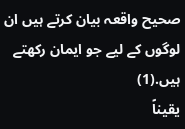صحیح واقعہ بیان کرتے ہیں ان لوگوں کے لیے جو ایمان رکھتے ہیں.(1)
یقیناً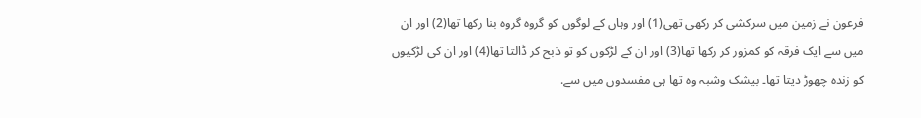فرعون نے زمین میں سرکشی کر رکھی تھی(1) اور وہاں کے لوگوں کو گروه گروه بنا رکھا تھا(2) اور ان میں سے ایک فرقہ کو کمزور کر رکھا تھا(3) اور ان کے لڑکوں کو تو ذبح کر ڈالتا تھا(4) اور ان کی لڑکیوں کو زنده چھوڑ دیتا تھا۔ بیشک وشبہ وه تھا ہی مفسدوں میں سے.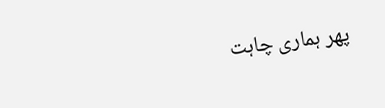پھر ہماری چاہت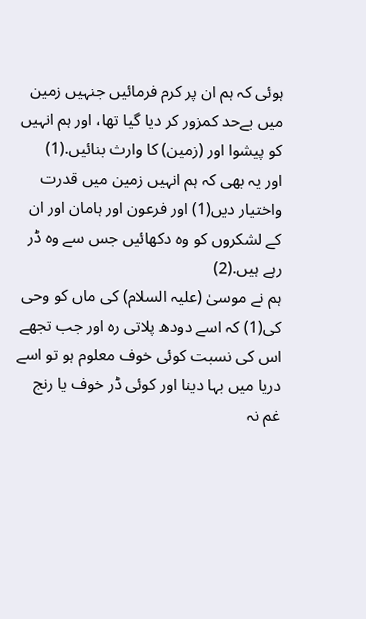ہوئی کہ ہم ان پر کرم فرمائیں جنہیں زمین میں بےحد کمزور کر دیا گیا تھا، اور ہم انہیں کو پیشوا اور (زمین) کا وارث بنائیں.(1)
اور یہ بھی کہ ہم انہیں زمین میں قدرت واختیار دیں(1) اور فرعون اور ہامان اور ان کے لشکروں کو وه دکھائیں جس سے وه ڈر رہے ہیں.(2)
ہم نے موسیٰ (علیہ السلام) کی ماں کو وحی کی(1) کہ اسے دودھ پلاتی ره اور جب تجھے اس کی نسبت کوئی خوف معلوم ہو تو اسے دریا میں بہا دینا اور کوئی ڈر خوف یا رنج غم نہ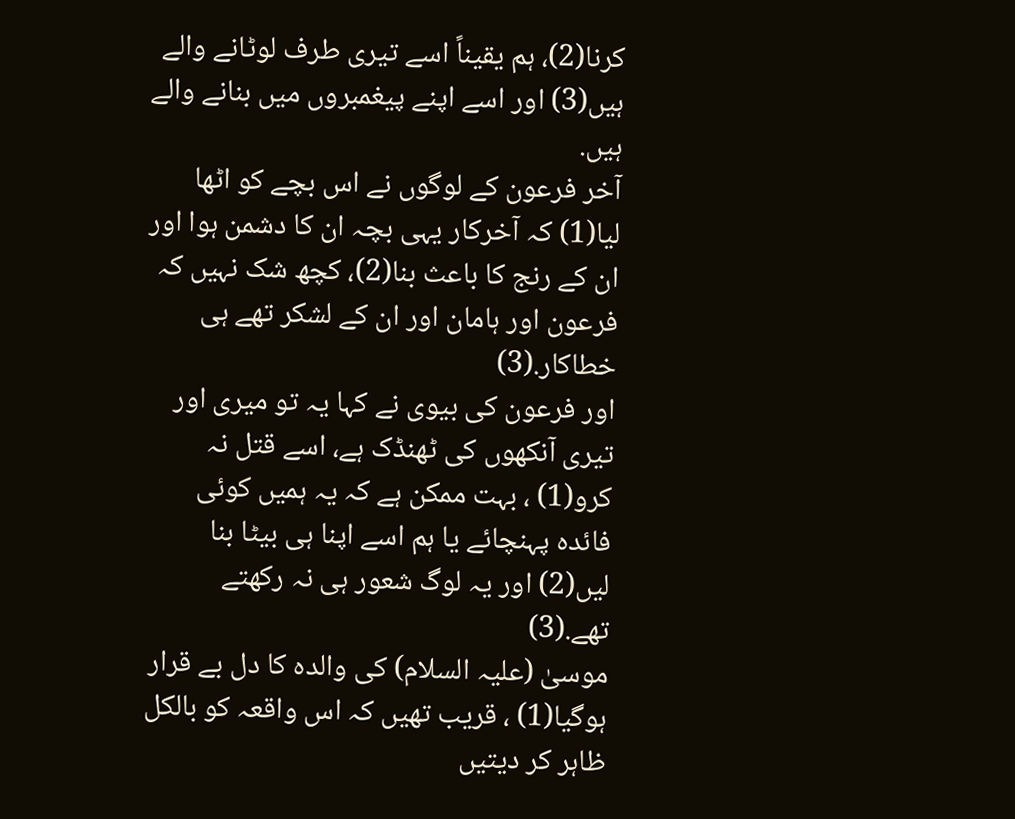کرنا(2)، ہم یقیناً اسے تیری طرف لوٹانے والے ہیں(3) اور اسے اپنے پیغمبروں میں بنانے والے ہیں.
آخر فرعون کے لوگوں نے اس بچے کو اٹھا لیا(1) کہ آخرکار یہی بچہ ان کا دشمن ہوا اور ان کے رنج کا باعث بنا(2)، کچھ شک نہیں کہ فرعون اور ہامان اور ان کے لشکر تھے ہی خطاکار.(3)
اور فرعون کی بیوی نے کہا یہ تو میری اور تیری آنکھوں کی ٹھنڈک ہے، اسے قتل نہ کرو(1) ، بہت ممکن ہے کہ یہ ہمیں کوئی فائده پہنچائے یا ہم اسے اپنا ہی بیٹا بنا لیں(2) اور یہ لوگ شعور ہی نہ رکھتے تھے.(3)
موسیٰ (علیہ السلام) کی والده کا دل بے قرار ہوگیا(1) ، قریب تھیں کہ اس واقعہ کو بالکل ظاہر کر دیتیں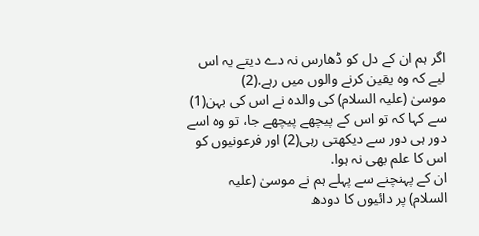اگر ہم ان کے دل کو ڈھارس نہ دے دیتے یہ اس لیے کہ وه یقین کرنے والوں میں رہے.(2)
موسیٰ (علیہ السلام) کی والده نے اس کی بہن(1) سے کہا کہ تو اس کے پیچھے پیچھے جا، تو وه اسے دور ہی دور سے دیکھتی رہی(2) اور فرعونیوں کو اس کا علم بھی نہ ہوا.
ان کے پہنچنے سے پہلے ہم نے موسیٰ (علیہ السلام) پر دائیوں کا دودھ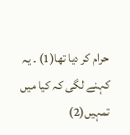حرام کر دیا تھا(1) ۔ یہ کہنے لگی کہ کیا میں تمہیں(2)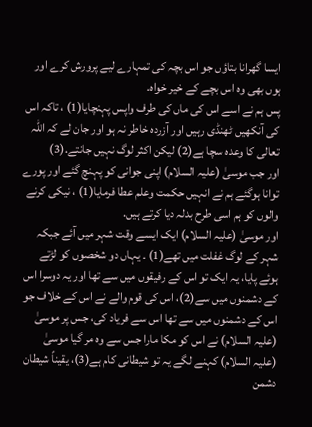ایسا گھرانا بتاؤں جو اس بچہ کی تمہارے لیے پرورش کرے اور ہوں بھی وه اس بچے کے خیر خواه.
پس ہم نے اسے اس کی ماں کی طرف واپس پہنچایا(1) ، تاکہ اس کی آنکھیں ٹھنڈی رہیں اور آزرده خاطر نہ ہو اور جان لے کہ اللہ تعالی کا وعده سچا ہے(2) لیکن اکثر لوگ نہیں جانتے.(3)
اور جب موسیٰ (علیہ السلام) اپنی جوانی کو پہنچ گئے اور پورے توانا ہوگئے ہم نے انہیں حکمت وعلم عطا فرمایا(1) ، نیکی کرنے والوں کو ہم اسی طرح بدلہ دیا کرتے ہیں.
اور موسیٰ (علیہ السلام) ایک ایسے وقت شہر میں آئے جبکہ شہر کے لوگ غفلت میں تھے(1) ۔ یہاں دو شخصوں کو لڑتے ہوئے پایا، یہ ایک تو اس کے رفیقوں میں سے تھا اور یہ دوسرا اس کے دشمنوں میں سے(2)، اس کی قوم والے نے اس کے خلاف جو اس کے دشمنوں میں سے تھا اس سے فریاد کی، جس پر موسیٰ (علیہ السلام) نے اس کو مکا مارا جس سے وه مر گیا موسیٰ (علیہ السلام) کہنے لگے یہ تو شیطانی کام ہے(3)، یقیناً شیطان دشمن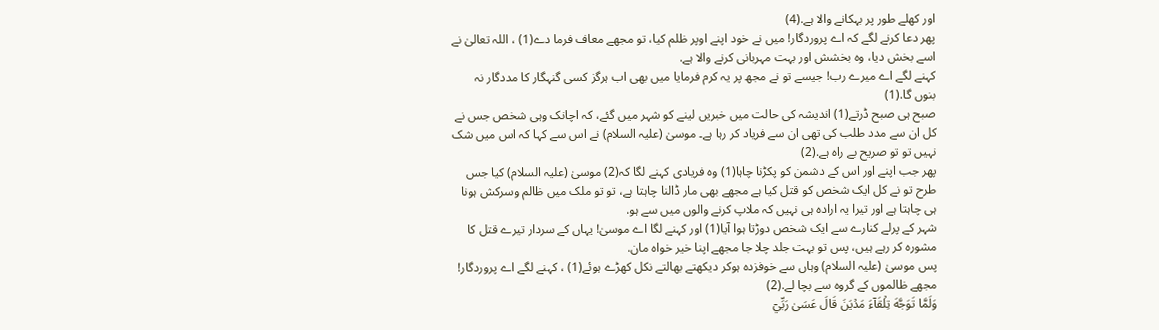اور کھلے طور پر بہکانے والا ہے.(4)
پھر دعا کرنے لگے کہ اے پروردگار! میں نے خود اپنے اوپر ظلم کیا، تو مجھے معاف فرما دے(1) ، اللہ تعالیٰ نے اسے بخش دیا، وه بخشش اور بہت مہربانی کرنے والا ہے.
کہنے لگے اے میرے رب! جیسے تو نے مجھ پر یہ کرم فرمایا میں بھی اب ہرگز کسی گنہگار کا مددگار نہ بنوں گا.(1)
صبح ہی صبح ڈرتے(1) اندیشہ کی حالت میں خبریں لینے کو شہر میں گئے، کہ اچانک وہی شخص جس نے کل ان سے مدد طلب کی تھی ان سے فریاد کر رہا ہے۔ موسیٰ (علیہ السلام) نے اس سے کہا کہ اس میں شک نہیں تو تو صریح بے راه ہے.(2)
پھر جب اپنے اور اس کے دشمن کو پکڑنا چاہا(1) وه فریادی کہنے لگا کہ(2) موسیٰ (علیہ السلام) کیا جس طرح تو نے کل ایک شخص کو قتل کیا ہے مجھے بھی مار ڈالنا چاہتا ہے، تو تو ملک میں ظالم وسرکش ہونا ہی چاہتا ہے اور تیرا یہ اراده ہی نہیں کہ ملاپ کرنے والوں میں سے ہو.
شہر کے پرلے کنارے سے ایک شخص دوڑتا ہوا آیا(1) اور کہنے لگا اے موسیٰ! یہاں کے سردار تیرے قتل کا مشوره کر رہے ہیں، پس تو بہت جلد چلا جا مجھے اپنا خیر خواه مان.
پس موسیٰ (علیہ السلام) وہاں سے خوفزده ہوکر دیکھتے بھالتے نکل کھڑے ہوئے(1) ، کہنے لگے اے پروردگار! مجھے ظالموں کے گروه سے بچا لے.(2)
وَلَمَّا تَوَجَّهَ تِلۡقَآءَ مَدۡيَنَ قَالَ عَسَىٰ رَبِّيٓ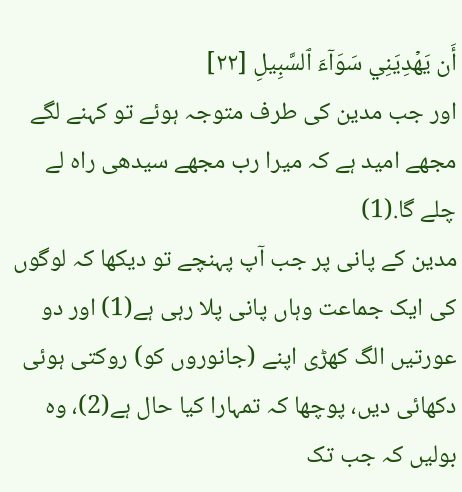أَن يَهۡدِيَنِي سَوَآءَ ٱلسَّبِيلِ [٢٢]
اور جب مدین کی طرف متوجہ ہوئے تو کہنے لگے مجھے امید ہے کہ میرا رب مجھے سیدھی راه لے چلے گا.(1)
مدین کے پانی پر جب آپ پہنچے تو دیکھا کہ لوگوں کی ایک جماعت وہاں پانی پلا رہی ہے(1) اور دو عورتیں الگ کھڑی اپنے (جانوروں کو) روکتی ہوئی دکھائی دیں، پوچھا کہ تمہارا کیا حال ہے(2)، وه بولیں کہ جب تک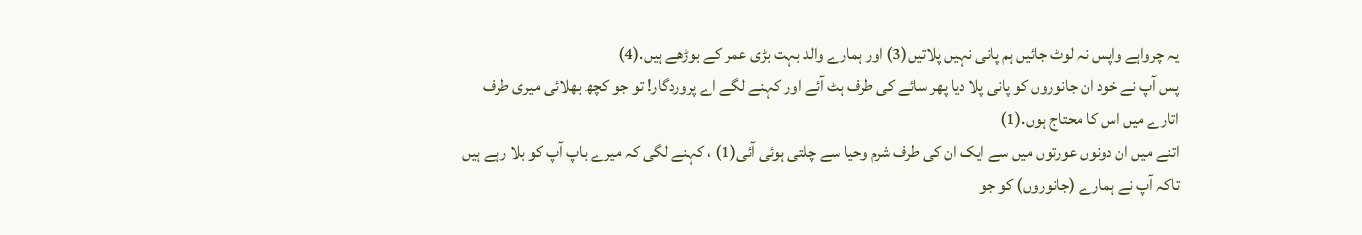یہ چرواہے واپس نہ لوٹ جائیں ہم پانی نہیں پلاتیں(3) اور ہمارے والد بہت بڑی عمر کے بوڑھے ہیں.(4)
پس آپ نے خود ان جانوروں کو پانی پلا دیا پھر سائے کی طرف ہٹ آئے اور کہنے لگے اے پروردگار! تو جو کچھ بھلائی میری طرف اتارے میں اس کا محتاج ہوں.(1)
اتنے میں ان دونوں عورتوں میں سے ایک ان کی طرف شرم وحیا سے چلتی ہوئی آئی(1) ، کہنے لگی کہ میرے باپ آپ کو بلا رہے ہیں تاکہ آپ نے ہمارے (جانوروں) کو جو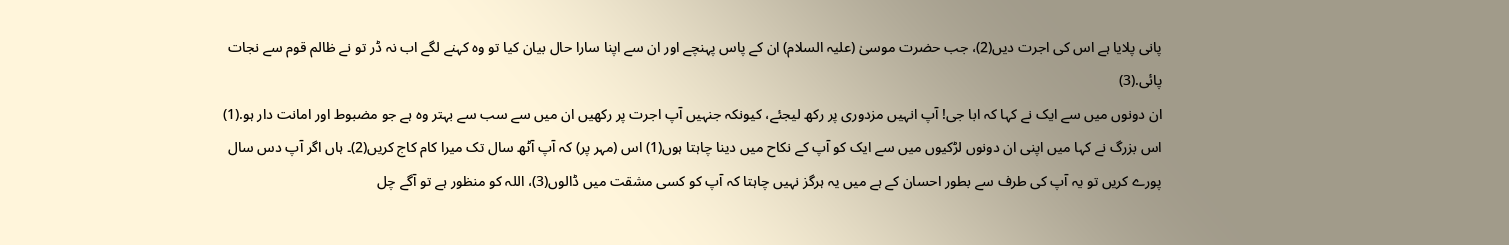پانی پلایا ہے اس کی اجرت دیں(2)، جب حضرت موسیٰ (علیہ السلام) ان کے پاس پہنچے اور ان سے اپنا سارا حال بیان کیا تو وه کہنے لگے اب نہ ڈر تو نے ظالم قوم سے نجات پائی.(3)
ان دونوں میں سے ایک نے کہا کہ ابا جی! آپ انہیں مزدوری پر رکھ لیجئے، کیونکہ جنہیں آپ اجرت پر رکھیں ان میں سے سب سے بہتر وه ہے جو مضبوط اور امانت دار ہو.(1)
اس بزرگ نے کہا میں اپنی ان دونوں لڑکیوں میں سے ایک کو آپ کے نکاح میں دینا چاہتا ہوں(1) اس (مہر پر) کہ آپ آٹھ سال تک میرا کام کاج کریں(2)۔ ہاں اگر آپ دس سال پورے کریں تو یہ آپ کی طرف سے بطور احسان کے ہے میں یہ ہرگز نہیں چاہتا کہ آپ کو کسی مشقت میں ڈالوں(3)، اللہ کو منظور ہے تو آگے چل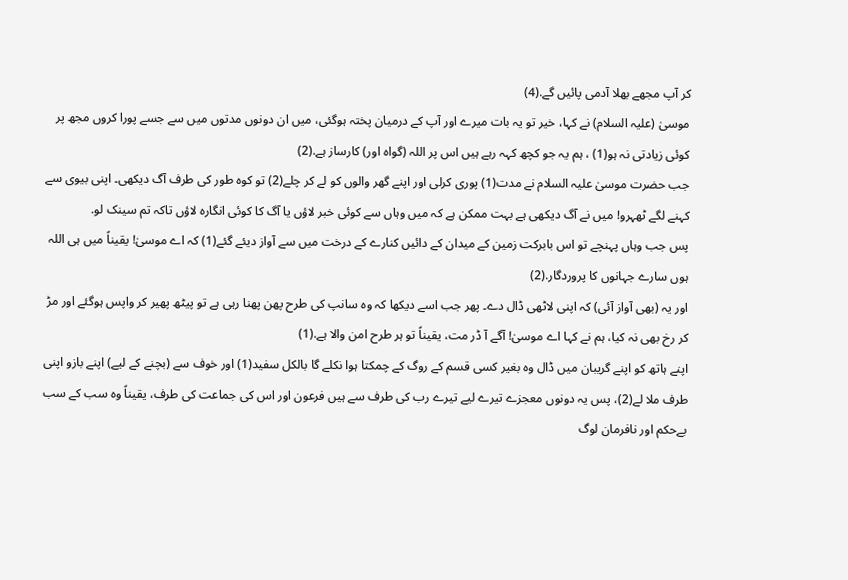کر آپ مجھے بھلا آدمی پائیں گے.(4)
موسیٰ (علیہ السلام) نے کہا، خیر تو یہ بات میرے اور آپ کے درمیان پختہ ہوگئی، میں ان دونوں مدتوں میں سے جسے پورا کروں مجھ پر کوئی زیادتی نہ ہو(1) ، ہم یہ جو کچھ کہہ رہے ہیں اس پر اللہ (گواه اور) کارساز ہے.(2)
جب حضرت موسیٰ علیہ السلام نے مدت(1) پوری کرلی اور اپنے گھر والوں کو لے کر چلے(2) تو کوه طور کی طرف آگ دیکھی۔ اپنی بیوی سے کہنے لگے ٹھہرو! میں نے آگ دیکھی ہے بہت ممکن ہے کہ میں وہاں سے کوئی خبر لاؤں یا آگ کا کوئی انگاره لاؤں تاکہ تم سینک لو.
پس جب وہاں پہنچے تو اس بابرکت زمین کے میدان کے دائیں کنارے کے درخت میں سے آواز دیئے گئے(1) کہ اے موسیٰ! یقیناً میں ہی اللہ ہوں سارے جہانوں کا پروردگار.(2)
اور یہ (بھی آواز آئی) کہ اپنی لاٹھی ڈال دے۔ پھر جب اسے دیکھا کہ وه سانپ کی طرح پھن پھنا رہی ہے تو پیٹھ پھیر کر واپس ہوگئے اور مڑ کر رخ بھی نہ کیا، ہم نے کہا اے موسیٰ! آگے آ ڈر مت، یقیناً تو ہر طرح امن والا ہے.(1)
اپنے ہاتھ کو اپنے گریبان میں ڈال وه بغیر کسی قسم کے روگ کے چمکتا ہوا نکلے گا بالکل سفید(1) اور خوف سے (بچنے کے لیے) اپنے بازو اپنی طرف ملا لے(2)، پس یہ دونوں معجزے تیرے لیے تیرے رب کی طرف سے ہیں فرعون اور اس کی جماعت کی طرف، یقیناً وه سب کے سب بےحکم اور نافرمان لوگ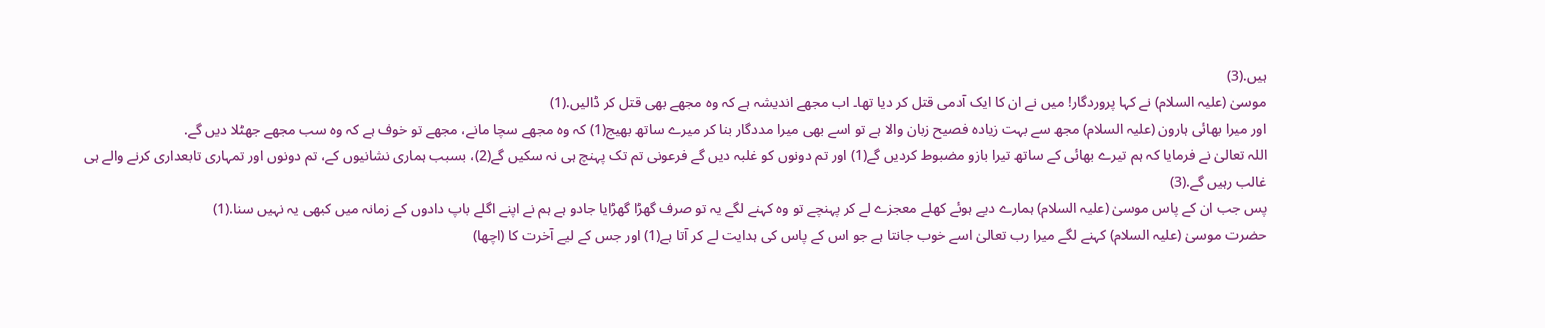ہیں.(3)
موسیٰ (علیہ السلام) نے کہا پروردگار! میں نے ان کا ایک آدمی قتل کر دیا تھا۔ اب مجھے اندیشہ ہے کہ وه مجھے بھی قتل کر ڈالیں.(1)
اور میرا بھائی ہارون (علیہ السلام) مجھ سے بہت زیاده فصیح زبان والا ہے تو اسے بھی میرا مددگار بنا کر میرے ساتھ بھیج(1) کہ وه مجھے سچا مانے، مجھے تو خوف ہے کہ وه سب مجھے جھٹلا دیں گے.
اللہ تعالیٰ نے فرمایا کہ ہم تیرے بھائی کے ساتھ تیرا بازو مضبوط کردیں گے(1) اور تم دونوں کو غلبہ دیں گے فرعونی تم تک پہنچ ہی نہ سکیں گے(2)، بسبب ہماری نشانیوں کے، تم دونوں اور تمہاری تابعداری کرنے والے ہی غالب رہیں گے.(3)
پس جب ان کے پاس موسیٰ (علیہ السلام) ہمارے دیے ہوئے کھلے معجزے لے کر پہنچے تو وه کہنے لگے یہ تو صرف گھڑا گھڑایا جادو ہے ہم نے اپنے اگلے باپ دادوں کے زمانہ میں کبھی یہ نہیں سنا.(1)
حضرت موسیٰ (علیہ السلام) کہنے لگے میرا رب تعالیٰ اسے خوب جانتا ہے جو اس کے پاس کی ہدایت لے کر آتا ہے(1) اور جس کے لیے آخرت کا (اچھا)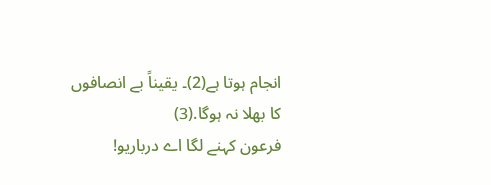انجام ہوتا ہے(2)۔ یقیناً بے انصافوں کا بھلا نہ ہوگا.(3)
فرعون کہنے لگا اے درباریو!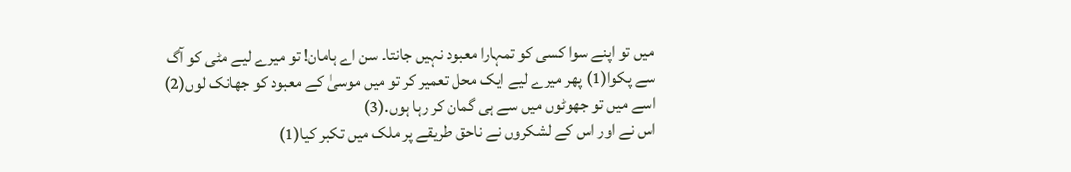میں تو اپنے سوا کسی کو تمہارا معبود نہیں جانتا۔ سن اے ہامان! تو میرے لیے مٹی کو آگ سے پکوا(1) پھر میرے لیے ایک محل تعمیر کر تو میں موسیٰ کے معبود کو جھانک لوں(2) اسے میں تو جھوٹوں میں سے ہی گمان کر رہا ہوں.(3)
اس نے اور اس کے لشکروں نے ناحق طریقے پر ملک میں تکبر کیا(1)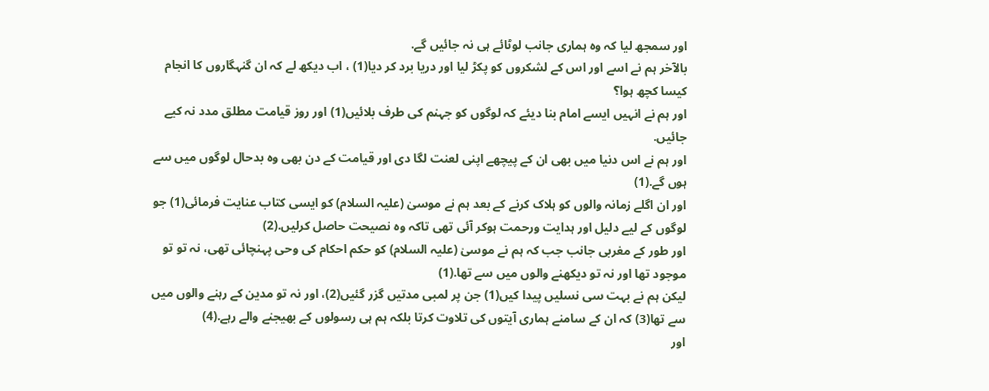اور سمجھ لیا کہ وه ہماری جانب لوٹائے ہی نہ جائیں گے.
بالآخر ہم نے اسے اور اس کے لشکروں کو پکڑ لیا اور دریا برد کر دیا(1) ، اب دیکھ لے کہ ان گنہگاروں کا انجام کیسا کچھ ہوا؟
اور ہم نے انہیں ایسے امام بنا دیئے کہ لوگوں کو جہنم کی طرف بلائیں(1) اور روز قیامت مطلق مدد نہ کیے جائیں.
اور ہم نے اس دنیا میں بھی ان کے پیچھے اپنی لعنت لگا دی اور قیامت کے دن بھی وه بدحال لوگوں میں سے ہوں گے.(1)
اور ان اگلے زمانہ والوں کو ہلاک کرنے کے بعد ہم نے موسیٰ (علیہ السلام) کو ایسی کتاب عنایت فرمائی(1) جو لوگوں کے لیے دلیل اور ہدایت ورحمت ہوکر آئی تھی تاکہ وه نصیحت حاصل کرلیں.(2)
اور طور کے مغربی جانب جب کہ ہم نے موسیٰ (علیہ السلام) کو حکم احکام کی وحی پہنچائی تھی، نہ تو تو موجود تھا اور نہ تو دیکھنے والوں میں سے تھا.(1)
لیکن ہم نے بہت سی نسلیں پیدا کیں(1) جن پر لمبی مدتیں گزر گئیں(2)، اور نہ تو مدین کے رہنے والوں میں سے تھا(3) کہ ان کے سامنے ہماری آیتوں کی تلاوت کرتا بلکہ ہم ہی رسولوں کے بھیجنے والے رہے.(4)
اور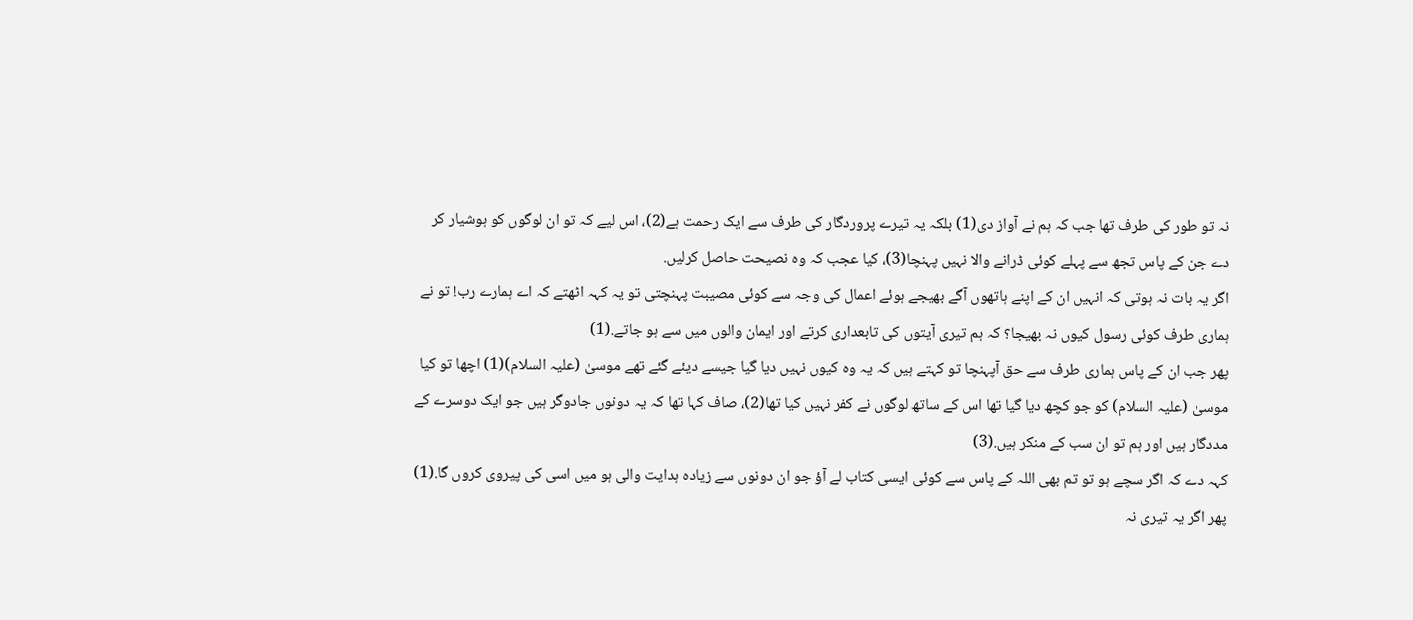نہ تو طور کی طرف تھا جب کہ ہم نے آواز دی(1) بلکہ یہ تیرے پروردگار کی طرف سے ایک رحمت ہے(2)، اس لیے کہ تو ان لوگوں کو ہوشیار کر دے جن کے پاس تجھ سے پہلے کوئی ڈرانے والا نہیں پہنچا(3)، کیا عجب کہ وه نصیحت حاصل کرلیں.
اگر یہ بات نہ ہوتی کہ انہیں ان کے اپنے ہاتھوں آگے بھیجے ہوئے اعمال کی وجہ سے کوئی مصیبت پہنچتی تو یہ کہہ اٹھتے کہ اے ہمارے رب! تو نے ہماری طرف کوئی رسول کیوں نہ بھیجا؟ کہ ہم تیری آیتوں کی تابعداری کرتے اور ایمان والوں میں سے ہو جاتے.(1)
پھر جب ان کے پاس ہماری طرف سے حق آپہنچا تو کہتے ہیں کہ یہ وه کیوں نہیں دیا گیا جیسے دیئے گئے تھے موسیٰ (علیہ السلام)(1) اچھا تو کیا موسیٰ (علیہ السلام) کو جو کچھ دیا گیا تھا اس کے ساتھ لوگوں نے کفر نہیں کیا تھا(2)، صاف کہا تھا کہ یہ دونوں جادوگر ہیں جو ایک دوسرے کے مددگار ہیں اور ہم تو ان سب کے منکر ہیں.(3)
کہہ دے کہ اگر سچے ہو تو تم بھی اللہ کے پاس سے کوئی ایسی کتاب لے آؤ جو ان دونوں سے زیاده ہدایت والی ہو میں اسی کی پیروی کروں گا.(1)
پھر اگر یہ تیری نہ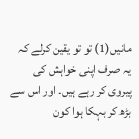مانیں(1) تو تو یقین کرلے کہ یہ صرف اپنی خواہش کی پیروی کر رہے ہیں۔ اور اس سے بڑھ کر بہکا ہوا کون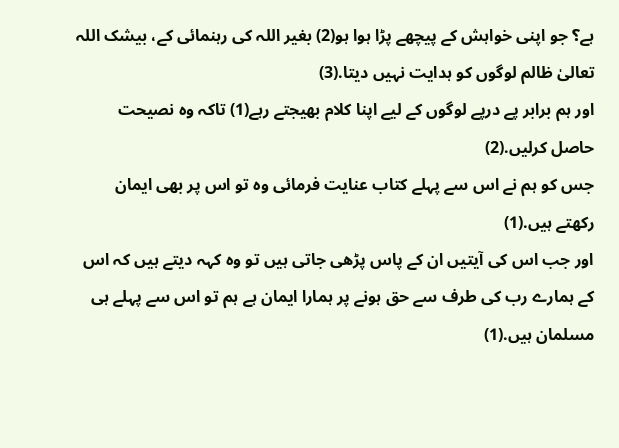ہے؟ جو اپنی خواہش کے پیچھے پڑا ہوا ہو(2) بغیر اللہ کی رہنمائی کے، بیشک اللہ تعالیٰ ظالم لوگوں کو ہدایت نہیں دیتا.(3)
اور ہم برابر پے درپے لوگوں کے لیے اپنا کلام بھیجتے رہے(1) تاکہ وه نصیحت حاصل کرلیں.(2)
جس کو ہم نے اس سے پہلے کتاب عنایت فرمائی وه تو اس پر بھی ایمان رکھتے ہیں.(1)
اور جب اس کی آیتیں ان کے پاس پڑھی جاتی ہیں تو وه کہہ دیتے ہیں کہ اس کے ہمارے رب کی طرف سے حق ہونے پر ہمارا ایمان ہے ہم تو اس سے پہلے ہی مسلمان ہیں.(1)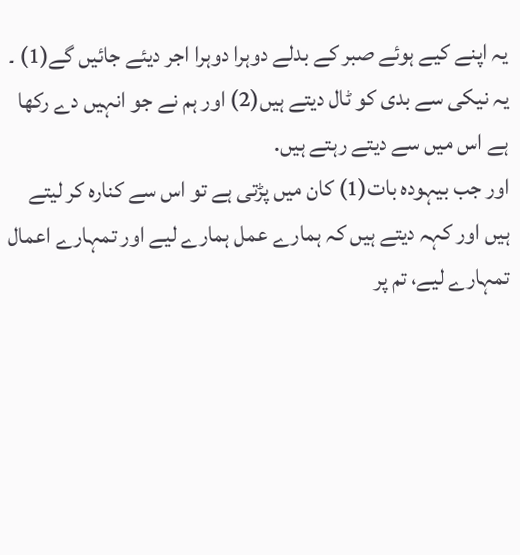یہ اپنے کیے ہوئے صبر کے بدلے دوہرا دوہرا اجر دیئے جائیں گے(1) ۔ یہ نیکی سے بدی کو ٹال دیتے ہیں(2) اور ہم نے جو انہیں دے رکھا ہے اس میں سے دیتے رہتے ہیں.
اور جب بیہوده بات(1) کان میں پڑتی ہے تو اس سے کناره کر لیتے ہیں اور کہہ دیتے ہیں کہ ہمارے عمل ہمارے لیے اور تمہارے اعمال تمہارے لیے، تم پر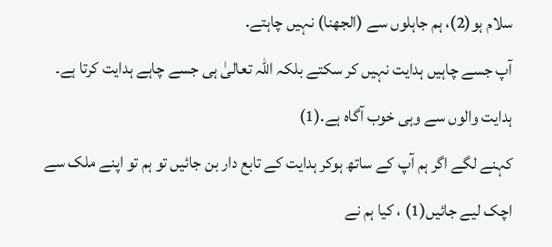سلام ہو(2)، ہم جاہلوں سے (الجھنا) نہیں چاہتے.
آپ جسے چاہیں ہدایت نہیں کر سکتے بلکہ اللہ تعالیٰ ہی جسے چاہے ہدایت کرتا ہے۔ ہدایت والوں سے وہی خوب آگاه ہے.(1)
کہنے لگے اگر ہم آپ کے ساتھ ہوکر ہدایت کے تابع دار بن جائیں تو ہم تو اپنے ملک سے اچک لیے جائیں(1) ، کیا ہم نے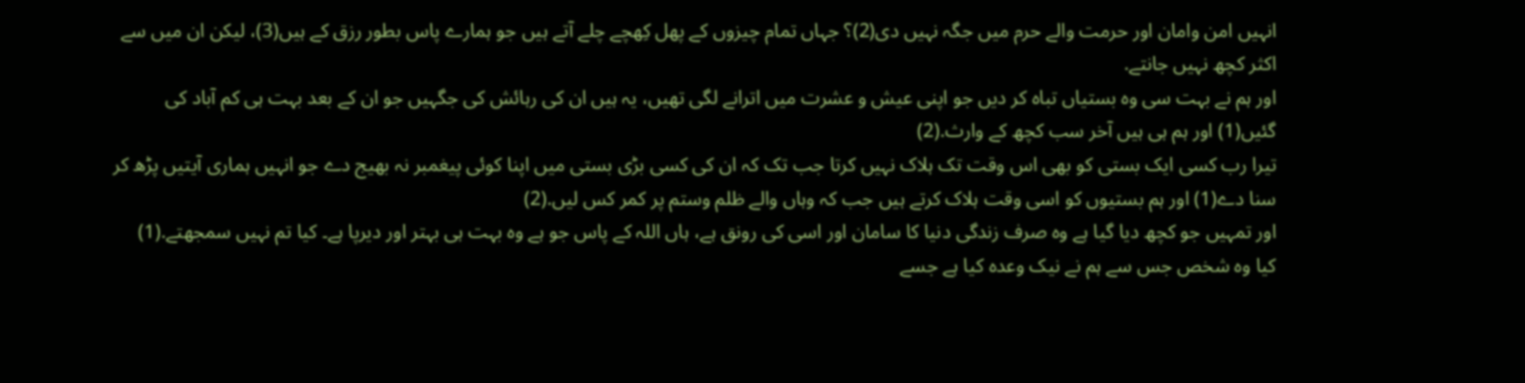انہیں امن وامان اور حرمت والے حرم میں جگہ نہیں دی(2)؟ جہاں تمام چیزوں کے پھل کِھچے چلے آتے ہیں جو ہمارے پاس بطور رزق کے ہیں(3)، لیکن ان میں سے اکثر کچھ نہیں جانتے.
اور ہم نے بہت سی وه بستیاں تباه کر دیں جو اپنی عیش و عشرت میں اترانے لگی تھیں، یہ ہیں ان کی رہائش کی جگہیں جو ان کے بعد بہت ہی کم آباد کی گئیں(1) اور ہم ہی ہیں آخر سب کچھ کے وارث.(2)
تیرا رب کسی ایک بستی کو بھی اس وقت تک ہلاک نہیں کرتا جب تک کہ ان کی کسی بڑی بستی میں اپنا کوئی پیغمبر نہ بھیج دے جو انہیں ہماری آیتیں پڑھ کر سنا دے(1) اور ہم بستیوں کو اسی وقت ہلاک کرتے ہیں جب کہ وہاں والے ظلم وستم پر کمر کس لیں.(2)
اور تمہیں جو کچھ دیا گیا ہے وه صرف زندگی دنیا کا سامان اور اسی کی رونق ہے، ہاں اللہ کے پاس جو ہے وه بہت ہی بہتر اور دیرپا ہے۔ کیا تم نہیں سمجھتے.(1)
کیا وه شخص جس سے ہم نے نیک وعده کیا ہے جسے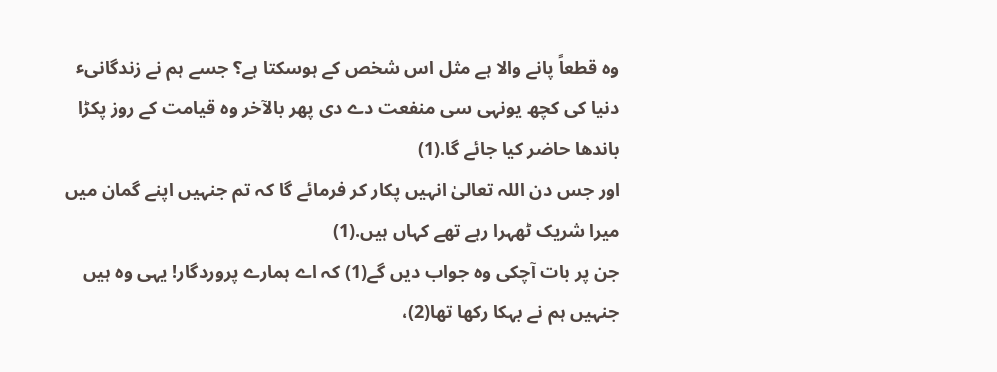وه قطعاً پانے والا ہے مثل اس شخص کے ہوسکتا ہے؟ جسے ہم نے زندگانیٴ دنیا کی کچھ یونہی سی منفعت دے دی پھر بالآخر وه قیامت کے روز پکڑا باندھا حاضر کیا جائے گا.(1)
اور جس دن اللہ تعالیٰ انہیں پکار کر فرمائے گا کہ تم جنہیں اپنے گمان میں میرا شریک ٹھہرا رہے تھے کہاں ہیں.(1)
جن پر بات آچکی وه جواب دیں گے(1) کہ اے ہمارے پروردگار! یہی وه ہیں جنہیں ہم نے بہکا رکھا تھا(2)،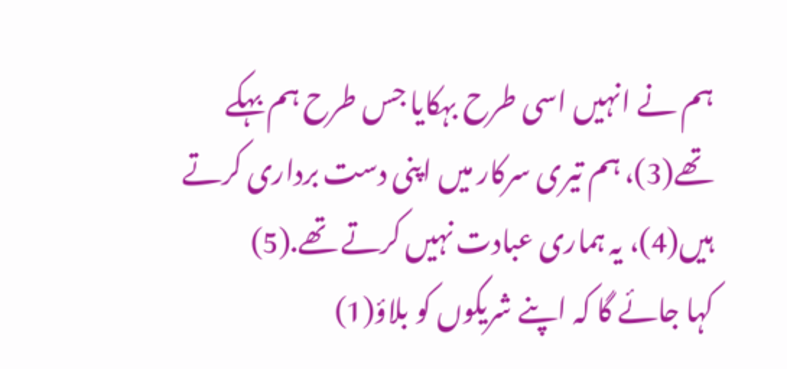ہم نے انہیں اسی طرح بہکایا جس طرح ہم بہکے تھے(3)، ہم تیری سرکار میں اپنی دست برداری کرتے ہیں(4)، یہ ہماری عبادت نہیں کرتے تھے.(5)
کہا جائے گا کہ اپنے شریکوں کو بلاؤ(1)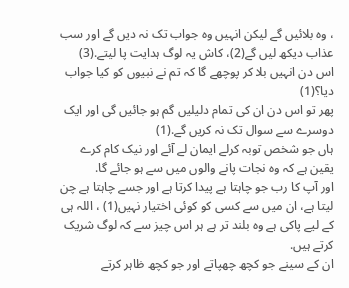، وه بلائیں گے لیکن انہیں وه جواب تک نہ دیں گے اور سب عذاب دیکھ لیں گے(2)، کاش یہ لوگ ہدایت پا لیتے.(3)
اس دن انہیں بلا کر پوچھے گا کہ تم نے نبیوں کو کیا جواب دیا؟(1)
پھر تو اس دن ان کی تمام دلیلیں گم ہو جائیں گی اور ایک دوسرے سے سوال تک نہ کریں گے.(1)
ہاں جو شخص توبہ کرلے ایمان لے آئے اور نیک کام کرے یقین ہے کہ وه نجات پانے والوں میں سے ہو جائے گا.
اور آپ کا رب جو چاہتا ہے پیدا کرتا ہے اور جسے چاہتا ہے چن لیتا ہے، ان میں سے کسی کو کوئی اختیار نہیں(1) ، اللہ ہی کے لیے پاکی ہے وه بلند تر ہے ہر اس چیز سے کہ لوگ شریک کرتے ہیں.
ان کے سینے جو کچھ چھپاتے اور جو کچھ ظاہر کرتے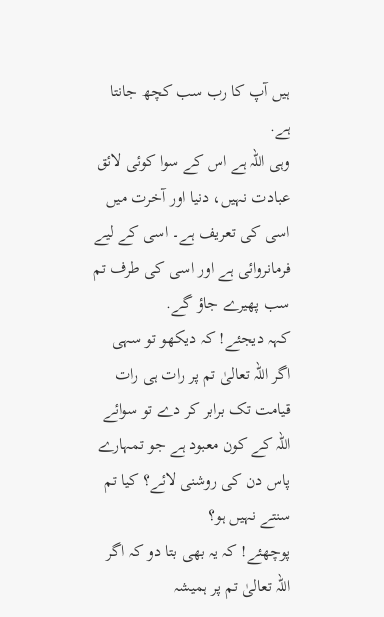ہیں آپ کا رب سب کچھ جانتا ہے.
وہی اللہ ہے اس کے سوا کوئی لائق عبادت نہیں، دنیا اور آخرت میں اسی کی تعریف ہے۔ اسی کے لیے فرمانروائی ہے اور اسی کی طرف تم سب پھیرے جاؤ گے.
کہہ دیجئے! کہ دیکھو تو سہی اگر اللہ تعالیٰ تم پر رات ہی رات قیامت تک برابر کر دے تو سوائے اللہ کے کون معبود ہے جو تمہارے پاس دن کی روشنی لائے؟ کیا تم سنتے نہیں ہو؟
پوچھئے! کہ یہ بھی بتا دو کہ اگر اللہ تعالیٰ تم پر ہمیشہ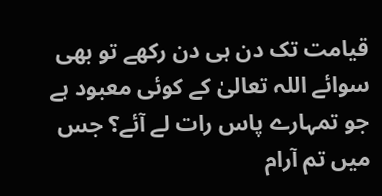قیامت تک دن ہی دن رکھے تو بھی سوائے اللہ تعالیٰ کے کوئی معبود ہے جو تمہارے پاس رات لے آئے؟ جس میں تم آرام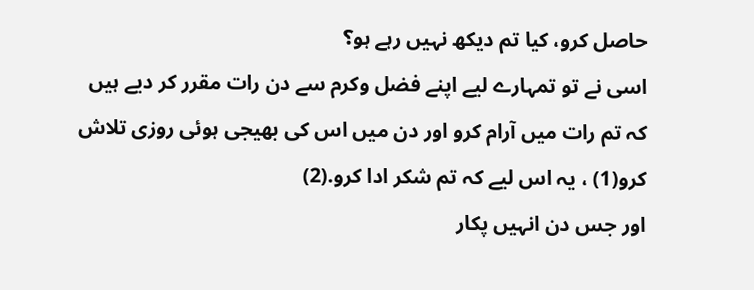حاصل کرو، کیا تم دیکھ نہیں رہے ہو؟
اسی نے تو تمہارے لیے اپنے فضل وکرم سے دن رات مقرر کر دیے ہیں کہ تم رات میں آرام کرو اور دن میں اس کی بھیجی ہوئی روزی تلاش کرو(1) ، یہ اس لیے کہ تم شکر ادا کرو.(2)
اور جس دن انہیں پکار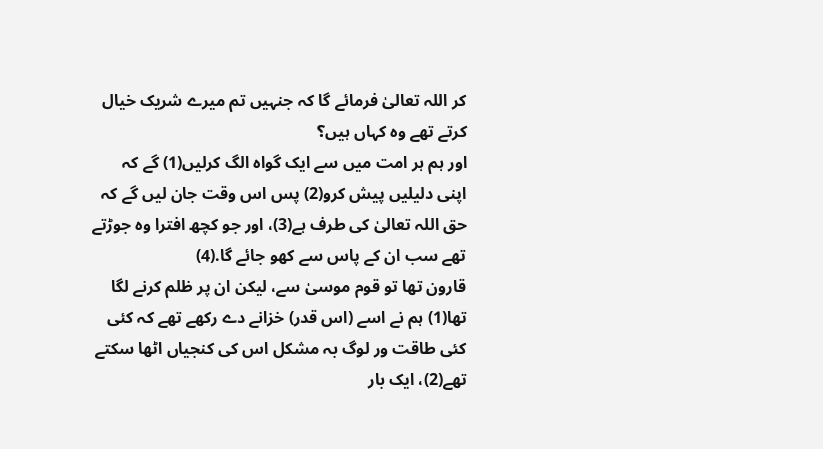کر اللہ تعالیٰ فرمائے گا کہ جنہیں تم میرے شریک خیال کرتے تھے وه کہاں ہیں؟
اور ہم ہر امت میں سے ایک گواه الگ کرلیں(1) گے کہ اپنی دلیلیں پیش کرو(2) پس اس وقت جان لیں گے کہ حق اللہ تعالیٰ کی طرف ہے(3)، اور جو کچھ افترا وه جوڑتے تھے سب ان کے پاس سے کھو جائے گا.(4)
قارون تھا تو قوم موسیٰ سے، لیکن ان پر ظلم کرنے لگا تھا(1) ہم نے اسے (اس قدر) خزانے دے رکھے تھے کہ کئی کئی طاقت ور لوگ بہ مشکل اس کی کنجیاں اٹھا سکتے تھے(2)، ایک بار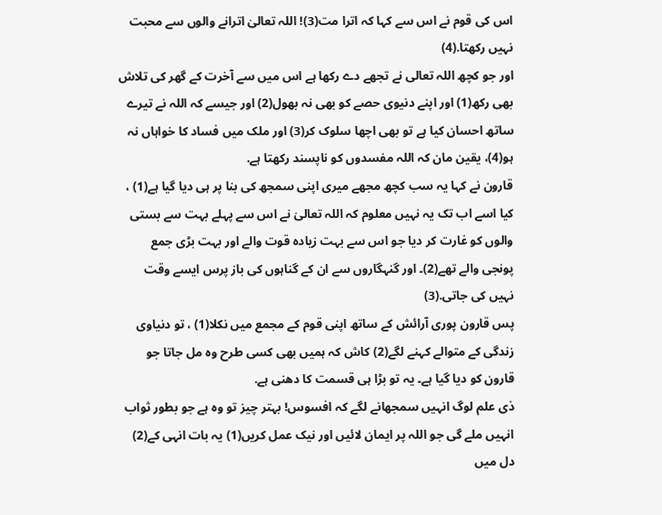اس کی قوم نے اس سے کہا کہ اترا مت(3)! اللہ تعالیٰ اترانے والوں سے محبت نہیں رکھتا.(4)
اور جو کچھ اللہ تعالی نے تجھے دے رکھا ہے اس میں سے آخرت کے گھر کی تلاش بھی رکھ(1) اور اپنے دنیوی حصے کو بھی نہ بھول(2) اور جیسے کہ اللہ نے تیرے ساتھ احسان کیا ہے تو بھی اچھا سلوک کر(3) اور ملک میں فساد کا خواہاں نہ ہو(4)، یقین مان کہ اللہ مفسدوں کو ناپسند رکھتا ہے.
قارون نے کہا یہ سب کچھ مجھے میری اپنی سمجھ کی بنا پر ہی دیا گیا ہے(1) ، کیا اسے اب تک یہ نہیں معلوم کہ اللہ تعالیٰ نے اس سے پہلے بہت سے بستی والوں کو غارت کر دیا جو اس سے بہت زیاده قوت والے اور بہت بڑی جمع پونجی والے تھے(2)۔ اور گنہگاروں سے ان کے گناہوں کی باز پرس ایسے وقت نہیں کی جاتی.(3)
پس قارون پوری آرائش کے ساتھ اپنی قوم کے مجمع میں نکلا(1) ، تو دنیاوی زندگی کے متوالے کہنے لگے(2) کاش کہ ہمیں بھی کسی طرح وه مل جاتا جو قارون کو دیا گیا ہے۔ یہ تو بڑا ہی قسمت کا دھنی ہے.
ذی علم لوگ انہیں سمجھانے لگے کہ افسوس! بہتر چیز تو وه ہے جو بطور ثواب انہیں ملے گی جو اللہ پر ایمان لائیں اور نیک عمل کریں(1) یہ بات انہی کے(2) دل میں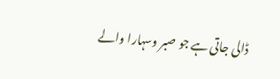ڈالی جاتی ہے جو صبر وسہارا والے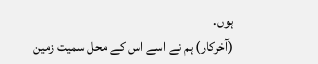ہوں.
(آخرکار) ہم نے اسے اس کے محل سمیت زمین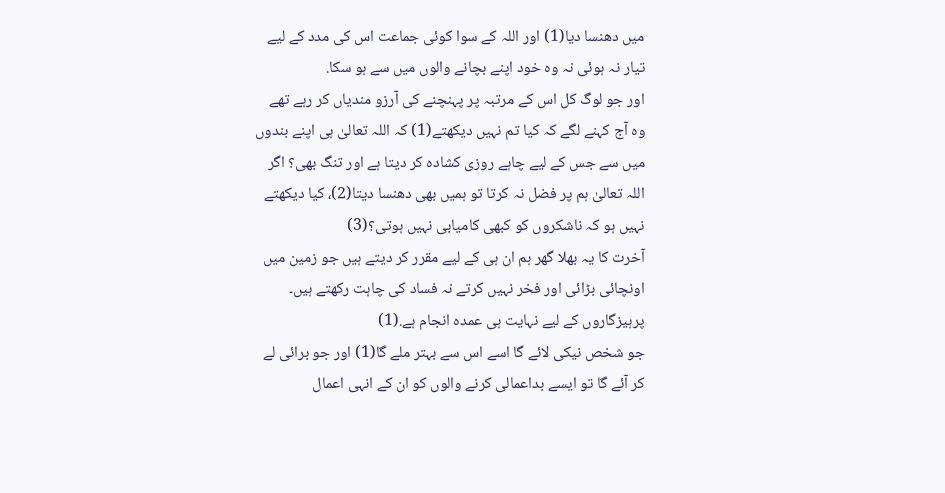میں دھنسا دیا(1) اور اللہ کے سوا کوئی جماعت اس کی مدد کے لیے تیار نہ ہوئی نہ وه خود اپنے بچانے والوں میں سے ہو سکا.
اور جو لوگ کل اس کے مرتبہ پر پہنچنے کی آرزو مندیاں کر رہے تھے وه آج کہنے لگے کہ کیا تم نہیں دیکھتے(1) کہ اللہ تعالیٰ ہی اپنے بندوں میں سے جس کے لیے چاہے روزی کشاده کر دیتا ہے اور تنگ بھی؟ اگر اللہ تعالیٰ ہم پر فضل نہ کرتا تو ہمیں بھی دھنسا دیتا(2)، کیا دیکھتے نہیں ہو کہ ناشکروں کو کبھی کامیابی نہیں ہوتی؟(3)
آخرت کا یہ بھلا گھر ہم ان ہی کے لیے مقرر کر دیتے ہیں جو زمین میں اونچائی بڑائی اور فخر نہیں کرتے نہ فساد کی چاہت رکھتے ہیں۔ پرہیزگاروں کے لیے نہایت ہی عمده انجام ہے.(1)
جو شخص نیکی لائے گا اسے اس سے بہتر ملے گا(1) اور جو برائی لے کر آئے گا تو ایسے بداعمالی کرنے والوں کو ان کے انہی اعمال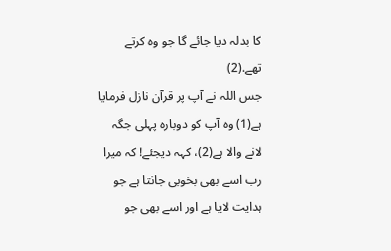کا بدلہ دیا جائے گا جو وه کرتے تھے.(2)
جس اللہ نے آپ پر قرآن نازل فرمایا ہے(1) وه آپ کو دوباره پہلی جگہ لانے والا ہے(2)، کہہ دیجئے! کہ میرا رب اسے بھی بخوبی جانتا ہے جو ہدایت لایا ہے اور اسے بھی جو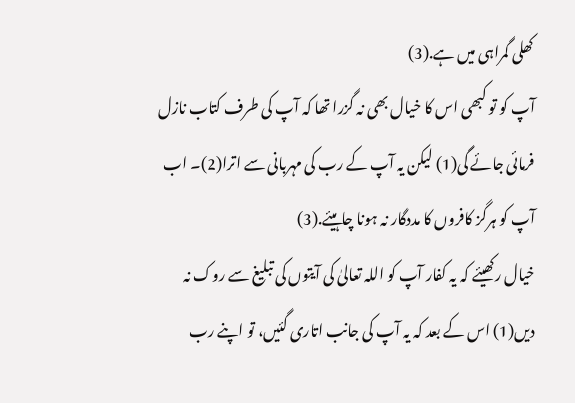کھلی گمراہی میں ہے.(3)
آپ کو تو کبھی اس کا خیال بھی نہ گزرا تھا کہ آپ کی طرف کتاب نازل فرمائی جائے گی(1) لیکن یہ آپ کے رب کی مہربانی سے اترا(2)۔ اب آپ کو ہرگز کافروں کا مددگار نہ ہونا چاہیئے.(3)
خیال رکھیئے کہ یہ کفار آپ کو اللہ تعالیٰ کی آیتوں کی تبلیغ سے روک نہ دیں(1) اس کے بعد کہ یہ آپ کی جانب اتاری گئیں، تو اپنے رب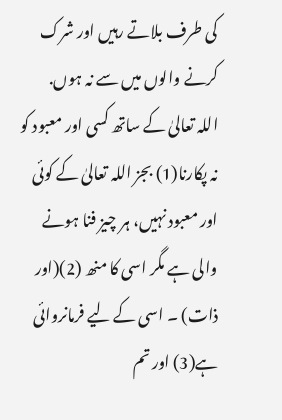کی طرف بلاتے رہیں اور شرک کرنے والوں میں سے نہ ہوں.
اللہ تعالیٰ کے ساتھ کسی اور معبود کو نہ پکارنا(1) بجز اللہ تعالیٰ کے کوئی اور معبود نہیں، ہر چیز فنا ہونے والی ہے مگر اسی کا منھ (2)(اور ذات) ۔ اسی کے لیے فرمانروائی ہے(3) اور تم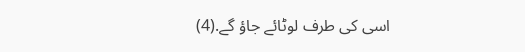اسی کی طرف لوٹائے جاؤ گے.(4)